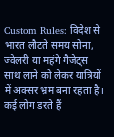Custom Rules: विदेश से भारत लौटते समय सोना, ज्वेलरी या महंगे गैजेट्स साथ लाने को लेकर यात्रियों में अक्सर भ्रम बना रहता है। कई लोग डरते हैं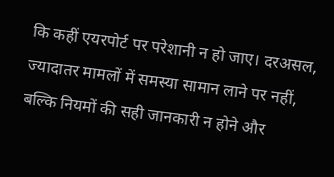कि कहीं एयरपोर्ट पर परेशानी न हो जाए। दरअसल, ज्यादातर मामलों में समस्या सामान लाने पर नहीं, बल्कि नियमों की सही जानकारी न होने और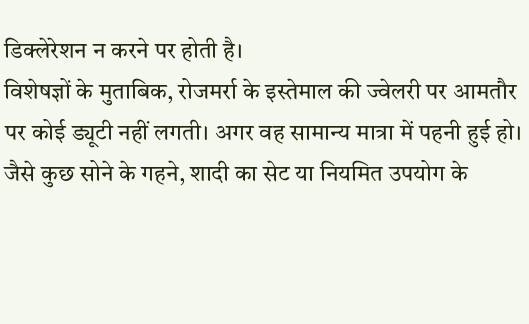डिक्लेरेशन न करने पर होती है।
विशेषज्ञों के मुताबिक, रोजमर्रा के इस्तेमाल की ज्वेलरी पर आमतौर पर कोई ड्यूटी नहीं लगती। अगर वह सामान्य मात्रा में पहनी हुई हो। जैसे कुछ सोने के गहने, शादी का सेट या नियमित उपयोग के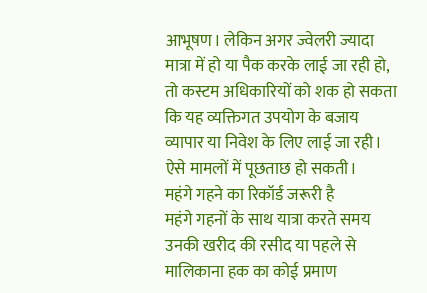आभूषण। लेकिन अगर ज्वेलरी ज्यादा मात्रा में हो या पैक करके लाई जा रही हो, तो कस्टम अधिकारियों को शक हो सकता कि यह व्यक्तिगत उपयोग के बजाय व्यापार या निवेश के लिए लाई जा रही। ऐसे मामलों में पूछताछ हो सकती।
महंगे गहने का रिकॉर्ड जरूरी है
महंगे गहनों के साथ यात्रा करते समय उनकी खरीद की रसीद या पहले से मालिकाना हक का कोई प्रमाण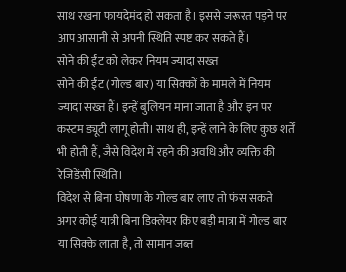साथ रखना फायदेमंद हो सकता है। इससे जरूरत पड़ने पर आप आसानी से अपनी स्थिति स्पष्ट कर सकते हैं।
सोने की ईंट को लेकर नियम ज्यादा सख्त
सोने की ईंट (गोल्ड बार) या सिक्कों के मामले में नियम ज्यादा सख्त हैं। इन्हें बुलियन माना जाता है और इन पर कस्टम ड्यूटी लागू होती। साथ ही, इन्हें लाने के लिए कुछ शर्तें भी होती हैं, जैसे विदेश में रहने की अवधि और व्यक्ति की रेजिडेंसी स्थिति।
विदेश से बिना घोषणा के गोल्ड बार लाए तो फंस सकते
अगर कोई यात्री बिना डिक्लेयर किए बड़ी मात्रा में गोल्ड बार या सिक्के लाता है, तो सामान जब्त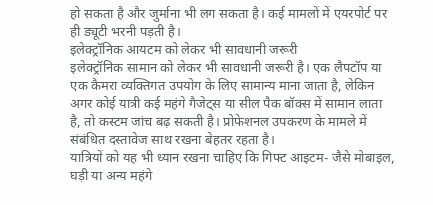हो सकता है और जुर्माना भी लग सकता है। कई मामलों में एयरपोर्ट पर ही ड्यूटी भरनी पड़ती है।
इलेक्ट्रॉनिक आयटम को लेकर भी सावधानी जरूरी
इलेक्ट्रॉनिक सामान को लेकर भी सावधानी जरूरी है। एक लैपटॉप या एक कैमरा व्यक्तिगत उपयोग के लिए सामान्य माना जाता है, लेकिन अगर कोई यात्री कई महंगे गैजेट्स या सील पैक बॉक्स में सामान लाता है, तो कस्टम जांच बढ़ सकती है। प्रोफेशनल उपकरण के मामले में संबंधित दस्तावेज साथ रखना बेहतर रहता है।
यात्रियों को यह भी ध्यान रखना चाहिए कि गिफ्ट आइटम- जैसे मोबाइल, घड़ी या अन्य महंगे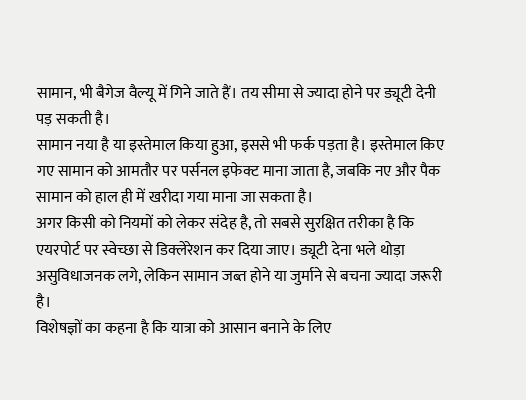सामान, भी बैगेज वैल्यू में गिने जाते हैं। तय सीमा से ज्यादा होने पर ड्यूटी देनी पड़ सकती है।
सामान नया है या इस्तेमाल किया हुआ, इससे भी फर्क पड़ता है। इस्तेमाल किए गए सामान को आमतौर पर पर्सनल इफेक्ट माना जाता है, जबकि नए और पैक सामान को हाल ही में खरीदा गया माना जा सकता है।
अगर किसी को नियमों को लेकर संदेह है, तो सबसे सुरक्षित तरीका है कि एयरपोर्ट पर स्वेच्छा से डिक्लेरेशन कर दिया जाए। ड्यूटी देना भले थोड़ा असुविधाजनक लगे, लेकिन सामान जब्त होने या जुर्माने से बचना ज्यादा जरूरी है।
विशेषज्ञों का कहना है कि यात्रा को आसान बनाने के लिए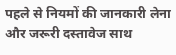पहले से नियमों की जानकारी लेना और जरूरी दस्तावेज साथ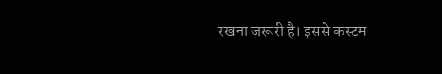रखना जरूरी है। इससे कस्टम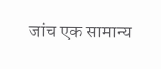जांच एक सामान्य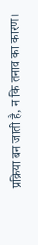प्रक्रिया बन जाती है, न कि तनाव का कारण।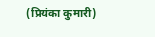(प्रियंका कुमारी)